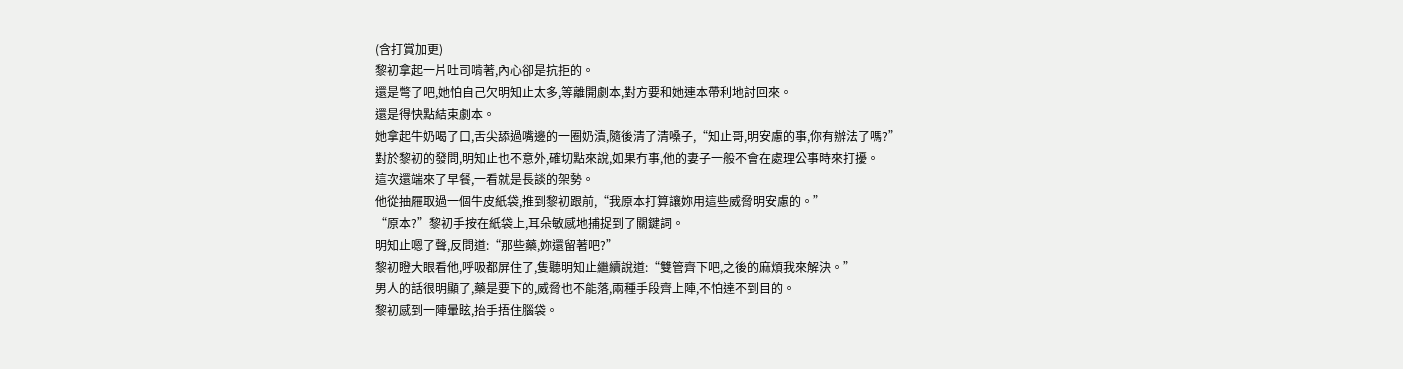(含打賞加更)
黎初拿起一片吐司啃著,內心卻是抗拒的。
還是彆了吧,她怕自己欠明知止太多,等離開劇本,對方要和她連本帶利地討回來。
還是得快點結束劇本。
她拿起牛奶喝了口,舌尖舔過嘴邊的一圈奶漬,隨後清了清嗓子,“知止哥,明安慮的事,你有辦法了嗎?”
對於黎初的發問,明知止也不意外,確切點來說,如果冇事,他的妻子一般不會在處理公事時來打擾。
這次還端來了早餐,一看就是長談的架勢。
他從抽屜取過一個牛皮紙袋,推到黎初跟前,“我原本打算讓妳用這些威脅明安慮的。”
“原本?”黎初手按在紙袋上,耳朵敏感地捕捉到了關鍵詞。
明知止嗯了聲,反問道:“那些藥,妳還留著吧?”
黎初瞪大眼看他,呼吸都屏住了,隻聽明知止繼續說道:“雙管齊下吧,之後的麻煩我來解決。”
男人的話很明顯了,藥是要下的,威脅也不能落,兩種手段齊上陣,不怕達不到目的。
黎初感到一陣暈眩,抬手捂住腦袋。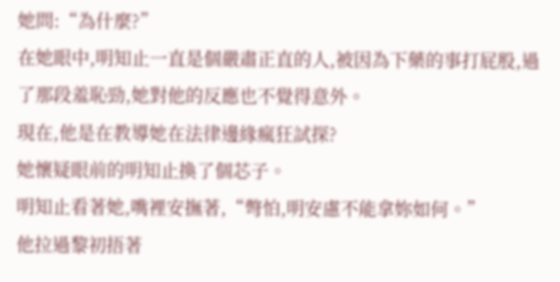她問:“為什麼?”
在她眼中,明知止一直是個嚴肅正直的人,被因為下藥的事打屁股,過了那段羞恥勁,她對他的反應也不覺得意外。
現在,他是在教導她在法律邊緣瘋狂試探?
她懷疑眼前的明知止換了個芯子。
明知止看著她,嘴裡安撫著,“彆怕,明安慮不能拿妳如何。”
他拉過黎初捂著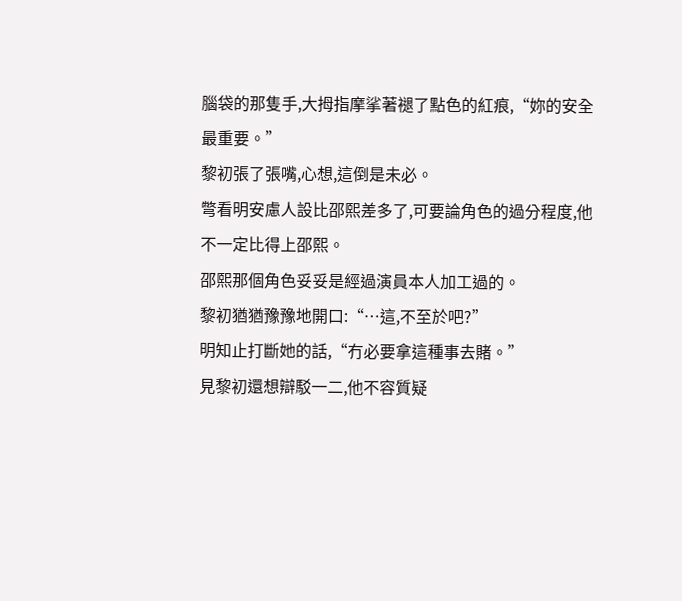腦袋的那隻手,大拇指摩挲著褪了點色的紅痕,“妳的安全最重要。”
黎初張了張嘴,心想,這倒是未必。
彆看明安慮人設比邵熙差多了,可要論角色的過分程度,他不一定比得上邵熙。
邵熙那個角色妥妥是經過演員本人加工過的。
黎初猶猶豫豫地開口:“…這,不至於吧?”
明知止打斷她的話,“冇必要拿這種事去賭。”
見黎初還想辯駁一二,他不容質疑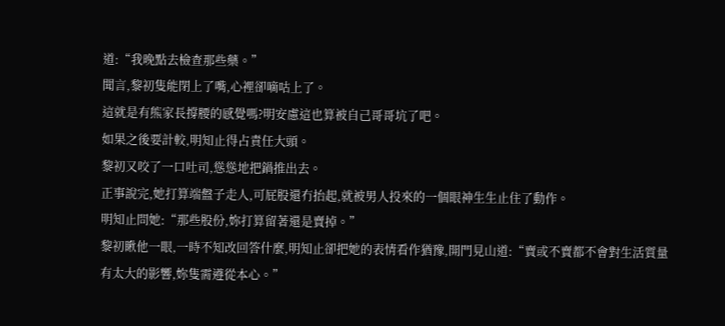道:“我晚點去檢查那些藥。”
聞言,黎初隻能閉上了嘴,心裡卻嘀咕上了。
這就是有熊家長撐腰的感覺嗎?明安慮這也算被自己哥哥坑了吧。
如果之後要計較,明知止得占責任大頭。
黎初又咬了一口吐司,慫慫地把鍋推出去。
正事說完,她打算端盤子走人,可屁股還冇抬起,就被男人投來的一個眼神生生止住了動作。
明知止問她:“那些股份,妳打算留著還是賣掉。”
黎初瞅他一眼,一時不知改回答什麼,明知止卻把她的表情看作猶豫,開門見山道:“賣或不賣都不會對生活質量有太大的影響,妳隻需遵從本心。”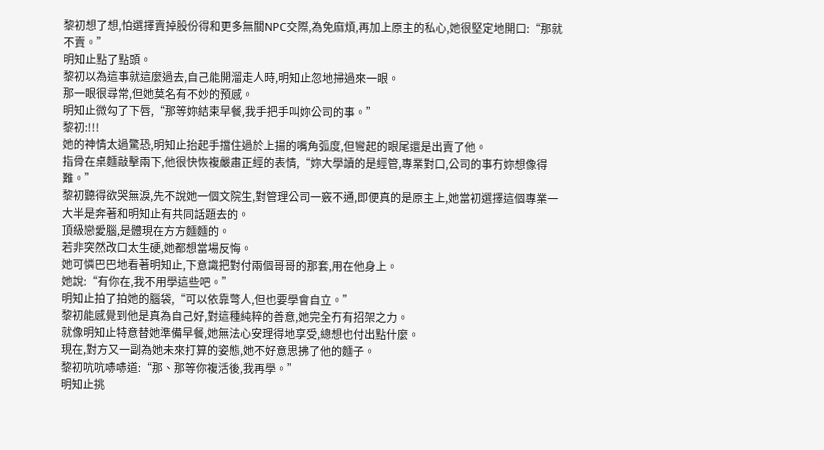黎初想了想,怕選擇賣掉股份得和更多無關NPC交際,為免麻煩,再加上原主的私心,她很堅定地開口:“那就不賣。”
明知止點了點頭。
黎初以為這事就這麼過去,自己能開溜走人時,明知止忽地掃過來一眼。
那一眼很尋常,但她莫名有不妙的預感。
明知止微勾了下唇,“那等妳結束早餐,我手把手叫妳公司的事。”
黎初:!!!
她的神情太過驚恐,明知止抬起手擋住過於上揚的嘴角弧度,但彎起的眼尾還是出賣了他。
指骨在桌麵敲擊兩下,他很快恢複嚴肅正經的表情,“妳大學讀的是經管,專業對口,公司的事冇妳想像得難。”
黎初聽得欲哭無淚,先不說她一個文院生,對管理公司一竅不通,即便真的是原主上,她當初選擇這個專業一大半是奔著和明知止有共同話題去的。
頂級戀愛腦,是體現在方方麵麵的。
若非突然改口太生硬,她都想當場反悔。
她可憐巴巴地看著明知止,下意識把對付兩個哥哥的那套,用在他身上。
她說:“有你在,我不用學這些吧。”
明知止拍了拍她的腦袋,“可以依靠彆人,但也要學會自立。”
黎初能感覺到他是真為自己好,對這種純粹的善意,她完全冇有招架之力。
就像明知止特意替她準備早餐,她無法心安理得地享受,總想也付出點什麼。
現在,對方又一副為她未來打算的姿態,她不好意思拂了他的麵子。
黎初吭吭哧哧道:“那、那等你複活後,我再學。”
明知止挑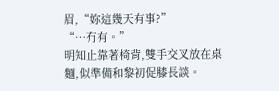眉,“妳這幾天有事?”
“…冇有。”
明知止靠著椅背,雙手交叉放在桌麵,似準備和黎初促膝長談。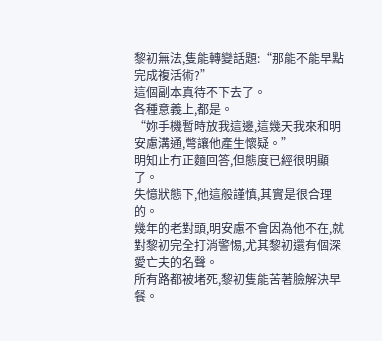黎初無法,隻能轉變話題:“那能不能早點完成複活術?”
這個副本真待不下去了。
各種意義上,都是。
“妳手機暫時放我這邊,這幾天我來和明安慮溝通,彆讓他產生懷疑。”
明知止冇正麵回答,但態度已經很明顯了。
失憶狀態下,他這般謹慎,其實是很合理的。
幾年的老對頭,明安慮不會因為他不在,就對黎初完全打消警惕,尤其黎初還有個深愛亡夫的名聲。
所有路都被堵死,黎初隻能苦著臉解決早餐。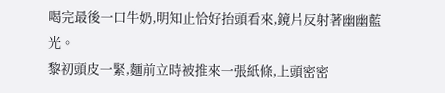喝完最後一口牛奶,明知止恰好抬頭看來,鏡片反射著幽幽藍光。
黎初頭皮一緊,麵前立時被推來一張紙條,上頭密密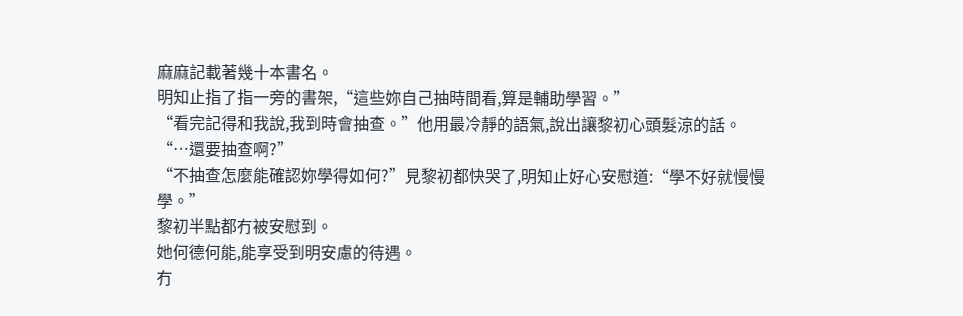麻麻記載著幾十本書名。
明知止指了指一旁的書架,“這些妳自己抽時間看,算是輔助學習。”
“看完記得和我說,我到時會抽查。”他用最冷靜的語氣,說出讓黎初心頭髮涼的話。
“…還要抽查啊?”
“不抽查怎麼能確認妳學得如何?”見黎初都快哭了,明知止好心安慰道:“學不好就慢慢學。”
黎初半點都冇被安慰到。
她何德何能,能享受到明安慮的待遇。
冇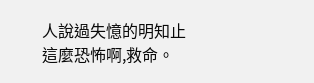人說過失憶的明知止這麼恐怖啊,救命。